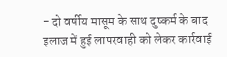- दो वर्षीय मासूम के साथ दुष्कर्म के बाद इलाज में हुई लापरवाही को लेकर कार्रवाई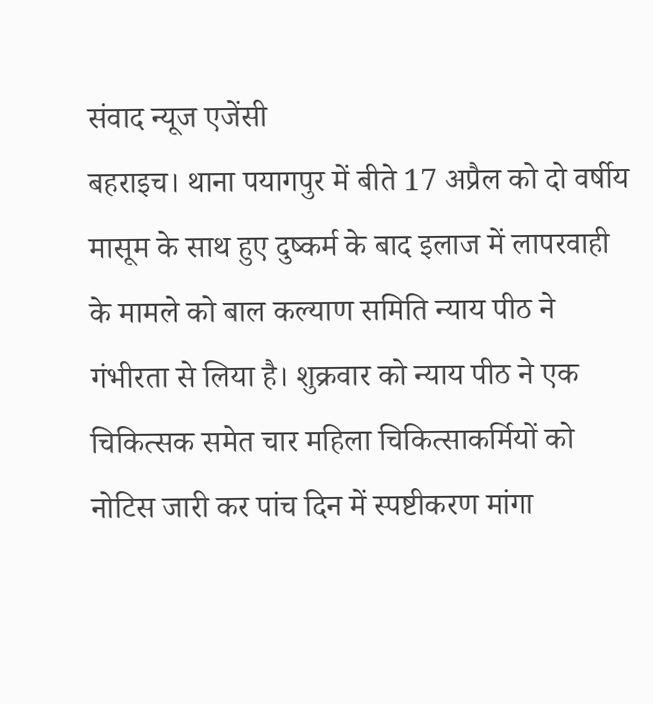संवाद न्यूज एजेंसी
बहराइच। थाना पयागपुर में बीते 17 अप्रैल को दो वर्षीय मासूम के साथ हुए दुष्कर्म के बाद इलाज में लापरवाही के मामले को बाल कल्याण समिति न्याय पीठ ने गंभीरता से लिया है। शुक्रवार को न्याय पीठ ने एक चिकित्सक समेत चार महिला चिकित्साकर्मियों को नोटिस जारी कर पांच दिन में स्पष्टीकरण मांगा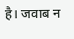है। जवाब न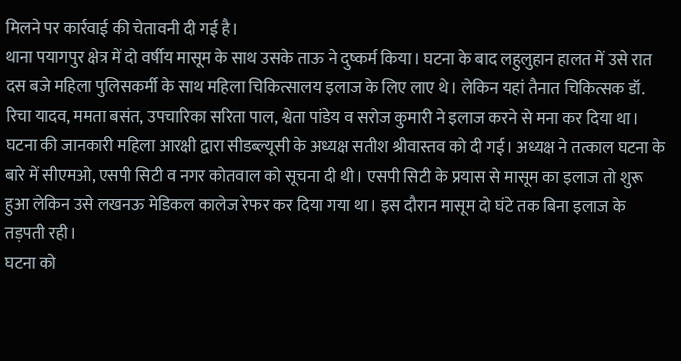मिलने पर कार्रवाई की चेतावनी दी गई है।
थाना पयागपुर क्षेत्र में दो वर्षीय मासूम के साथ उसके ताऊ ने दुष्कर्म किया। घटना के बाद लहुलुहान हालत में उसे रात दस बजे महिला पुलिसकर्मी के साथ महिला चिकित्सालय इलाज के लिए लाए थे। लेकिन यहां तैनात चिकित्सक डॉ. रिचा यादव, ममता बसंत, उपचारिका सरिता पाल, श्वेता पांडेय व सरोज कुमारी ने इलाज करने से मना कर दिया था। घटना की जानकारी महिला आरक्षी द्वारा सीडब्ल्यूसी के अध्यक्ष सतीश श्रीवास्तव को दी गई। अध्यक्ष ने तत्काल घटना के बारे में सीएमओ, एसपी सिटी व नगर कोतवाल को सूचना दी थी। एसपी सिटी के प्रयास से मासूम का इलाज तो शुरू हुआ लेकिन उसे लखनऊ मेडिकल कालेज रेफर कर दिया गया था। इस दौरान मासूम दो घंटे तक बिना इलाज के तड़पती रही।
घटना को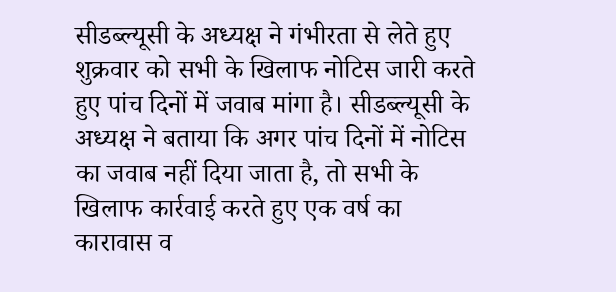सीडब्ल्यूसी के अध्यक्ष ने गंभीरता से लेते हुए शुक्रवार को सभी के खिलाफ नोटिस जारी करते हुए पांच दिनों में जवाब मांगा है। सीडब्ल्यूसी के अध्यक्ष ने बताया कि अगर पांच दिनों में नोटिस का जवाब नहीं दिया जाता है, तो सभी के खिलाफ कार्रवाई करते हुए एक वर्ष का कारावास व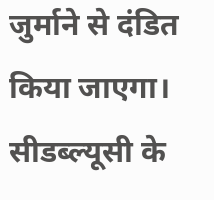जुर्माने से दंडित किया जाएगा। सीडब्ल्यूसी के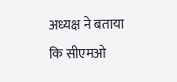अध्यक्ष ने बताया कि सीएमओ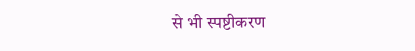से भी स्पष्टीकरण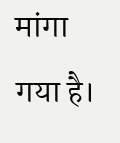मांगा गया है।